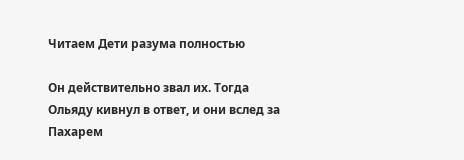Читаем Дети разума полностью

Он действительно звал их. Тогда Ольяду кивнул в ответ, и они вслед за Пахарем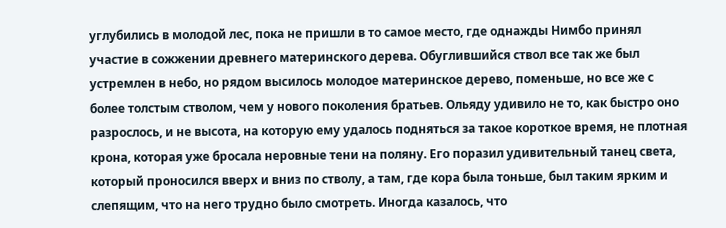углубились в молодой лес, пока не пришли в то самое место, где однажды Нимбо принял участие в сожжении древнего материнского дерева. Обуглившийся ствол все так же был устремлен в небо, но рядом высилось молодое материнское дерево, поменьше, но все же с более толстым стволом, чем у нового поколения братьев. Ольяду удивило не то, как быстро оно разрослось, и не высота, на которую ему удалось подняться за такое короткое время, не плотная крона, которая уже бросала неровные тени на поляну. Его поразил удивительный танец света, который проносился вверх и вниз по стволу, а там, где кора была тоньше, был таким ярким и слепящим, что на него трудно было смотреть. Иногда казалось, что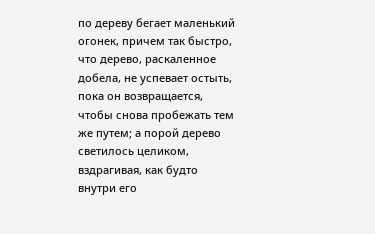по дереву бегает маленький огонек, причем так быстро, что дерево, раскаленное добела, не успевает остыть, пока он возвращается, чтобы снова пробежать тем же путем; а порой дерево светилось целиком, вздрагивая, как будто внутри его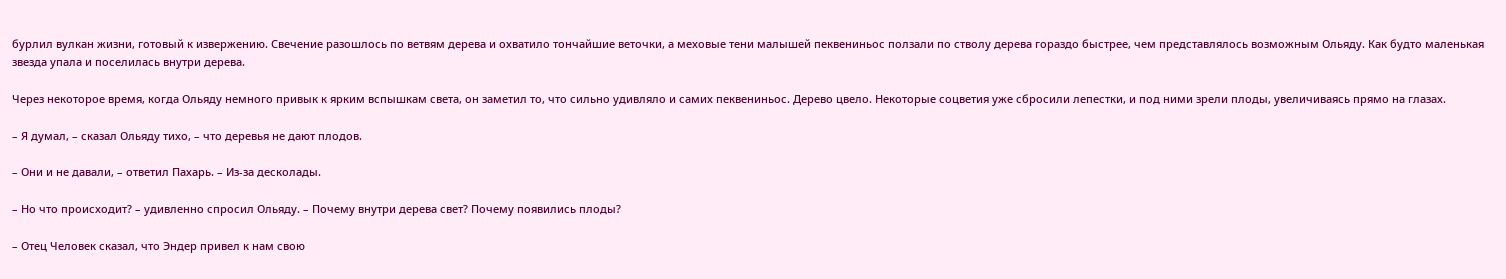бурлил вулкан жизни, готовый к извержению. Свечение разошлось по ветвям дерева и охватило тончайшие веточки, а меховые тени малышей пеквениньос ползали по стволу дерева гораздо быстрее, чем представлялось возможным Ольяду. Как будто маленькая звезда упала и поселилась внутри дерева.

Через некоторое время, когда Ольяду немного привык к ярким вспышкам света, он заметил то, что сильно удивляло и самих пеквениньос. Дерево цвело. Некоторые соцветия уже сбросили лепестки, и под ними зрели плоды, увеличиваясь прямо на глазах.

– Я думал, – сказал Ольяду тихо, – что деревья не дают плодов.

– Они и не давали, – ответил Пахарь. – Из-за десколады.

– Но что происходит? – удивленно спросил Ольяду. – Почему внутри дерева свет? Почему появились плоды?

– Отец Человек сказал, что Эндер привел к нам свою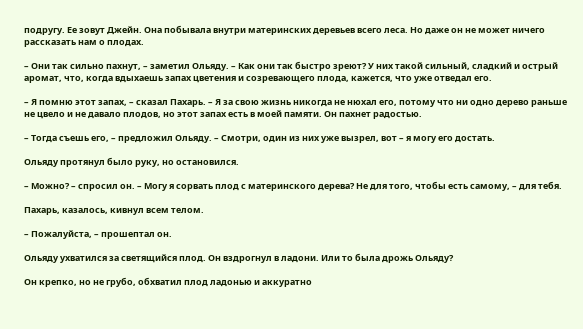подругу. Ее зовут Джейн. Она побывала внутри материнских деревьев всего леса. Но даже он не может ничего рассказать нам о плодах.

– Они так сильно пахнут, – заметил Ольяду. – Как они так быстро зреют? У них такой сильный, сладкий и острый аромат, что, когда вдыхаешь запах цветения и созревающего плода, кажется, что уже отведал его.

– Я помню этот запах, – сказал Пахарь. – Я за свою жизнь никогда не нюхал его, потому что ни одно дерево раньше не цвело и не давало плодов, но этот запах есть в моей памяти. Он пахнет радостью.

– Тогда съешь его, – предложил Ольяду. – Смотри, один из них уже вызрел, вот – я могу его достать.

Ольяду протянул было руку, но остановился.

– Можно? – спросил он. – Могу я сорвать плод с материнского дерева? Не для того, чтобы есть самому, – для тебя.

Пахарь, казалось, кивнул всем телом.

– Пожалуйста, – прошептал он.

Ольяду ухватился за светящийся плод. Он вздрогнул в ладони. Или то была дрожь Ольяду?

Он крепко, но не грубо, обхватил плод ладонью и аккуратно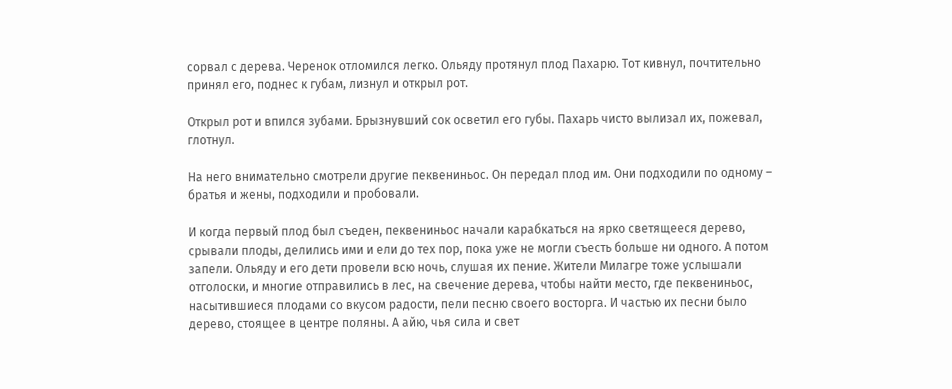сорвал с дерева. Черенок отломился легко. Ольяду протянул плод Пахарю. Тот кивнул, почтительно принял его, поднес к губам, лизнул и открыл рот.

Открыл рот и впился зубами. Брызнувший сок осветил его губы. Пахарь чисто вылизал их, пожевал, глотнул.

На него внимательно смотрели другие пеквениньос. Он передал плод им. Они подходили по одному – братья и жены, подходили и пробовали.

И когда первый плод был съеден, пеквениньос начали карабкаться на ярко светящееся дерево, срывали плоды, делились ими и ели до тех пор, пока уже не могли съесть больше ни одного. А потом запели. Ольяду и его дети провели всю ночь, слушая их пение. Жители Милагре тоже услышали отголоски, и многие отправились в лес, на свечение дерева, чтобы найти место, где пеквениньос, насытившиеся плодами со вкусом радости, пели песню своего восторга. И частью их песни было дерево, стоящее в центре поляны. А айю, чья сила и свет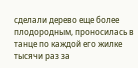сделали дерево еще более плодородным, проносилась в танце по каждой его жилке тысячи раз за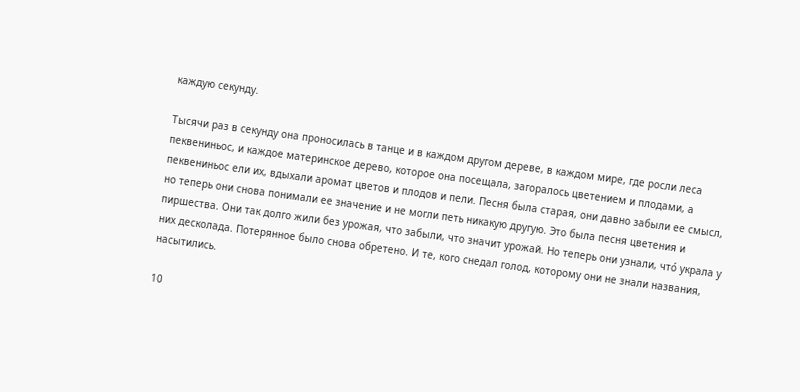каждую секунду.

Тысячи раз в секунду она проносилась в танце и в каждом другом дереве, в каждом мире, где росли леса пеквениньос, и каждое материнское дерево, которое она посещала, загоралось цветением и плодами, а пеквениньос ели их, вдыхали аромат цветов и плодов и пели. Песня была старая, они давно забыли ее смысл, но теперь они снова понимали ее значение и не могли петь никакую другую. Это была песня цветения и пиршества. Они так долго жили без урожая, что забыли, что значит урожай. Но теперь они узнали, что́ украла у них десколада. Потерянное было снова обретено. И те, кого снедал голод, которому они не знали названия, насытились.

10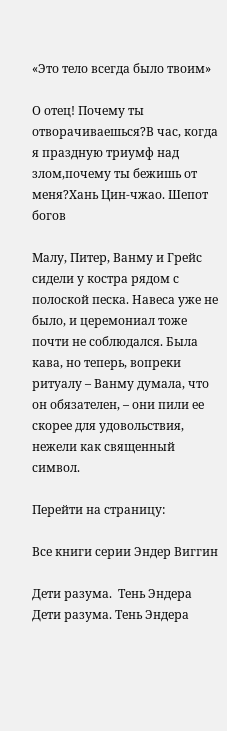«Это тело всегда было твоим»

О отец! Почему ты отворачиваешься?В час, когда я праздную триумф над злом,почему ты бежишь от меня?Хань Цин-чжао. Шепот богов

Малу, Питер, Ванму и Грейс сидели у костра рядом с полоской песка. Навеса уже не было, и церемониал тоже почти не соблюдался. Была кава, но теперь, вопреки ритуалу – Ванму думала, что он обязателен, – они пили ее скорее для удовольствия, нежели как священный символ.

Перейти на страницу:

Все книги серии Эндер Виггин

Дети разума.  Тень Эндера
Дети разума. Тень Эндера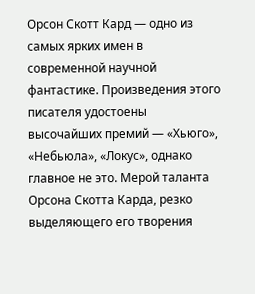Орсон Скотт Кард — одно из самых ярких имен в современной научной фантастике. Произведения этого писателя удостоены высочайших премий — «Хьюго», «Небьюла», «Локус», однако главное не это. Мерой таланта Орсона Скотта Карда, резко выделяющего его творения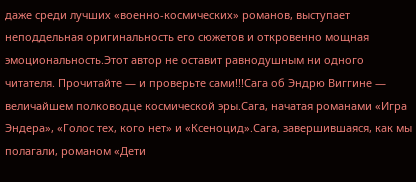даже среди лучших «военно-космических» романов, выступает неподдельная оригинальность его сюжетов и откровенно мощная эмоциональность.Этот автор не оставит равнодушным ни одного читателя. Прочитайте — и проверьте сами!!!Сага об Эндрю Виггине — величайшем полководце космической эры.Сага, начатая романами «Игра Эндера», «Голос тех, кого нет» и «Ксеноцид».Сага, завершившаяся, как мы полагали, романом «Дети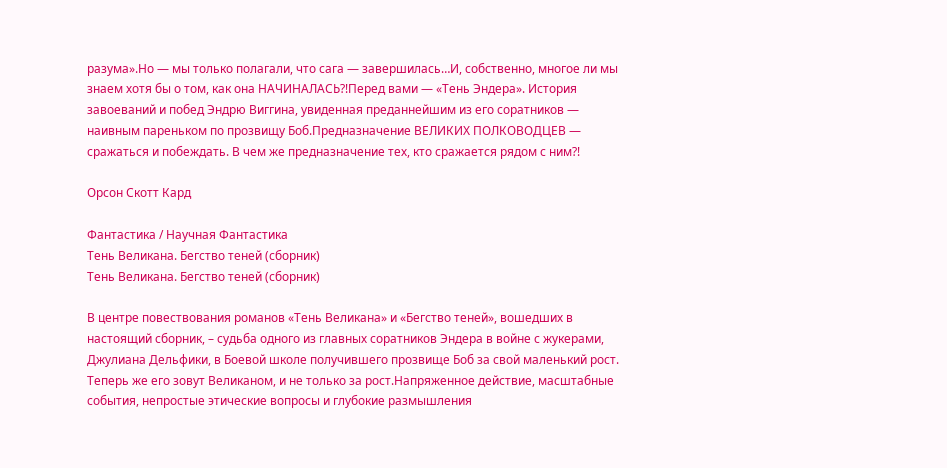разума».Но — мы только полагали, что сага — завершилась…И, собственно, многое ли мы знаем хотя бы о том, как она НАЧИНАЛАСЬ?!Перед вами — «Тень Эндера». История завоеваний и побед Эндрю Виггина, увиденная преданнейшим из его соратников — наивным пареньком по прозвищу Боб.Предназначение ВЕЛИКИХ ПОЛКОВОДЦЕВ — сражаться и побеждать. В чем же предназначение тех, кто сражается рядом с ним?!

Орсон Скотт Кард

Фантастика / Научная Фантастика
Тень Великана. Бегство теней (сборник)
Тень Великана. Бегство теней (сборник)

В центре повествования романов «Тень Великана» и «Бегство теней», вошедших в настоящий сборник, – судьба одного из главных соратников Эндера в войне с жукерами, Джулиана Дельфики, в Боевой школе получившего прозвище Боб за свой маленький рост. Теперь же его зовут Великаном, и не только за рост.Напряженное действие, масштабные события, непростые этические вопросы и глубокие размышления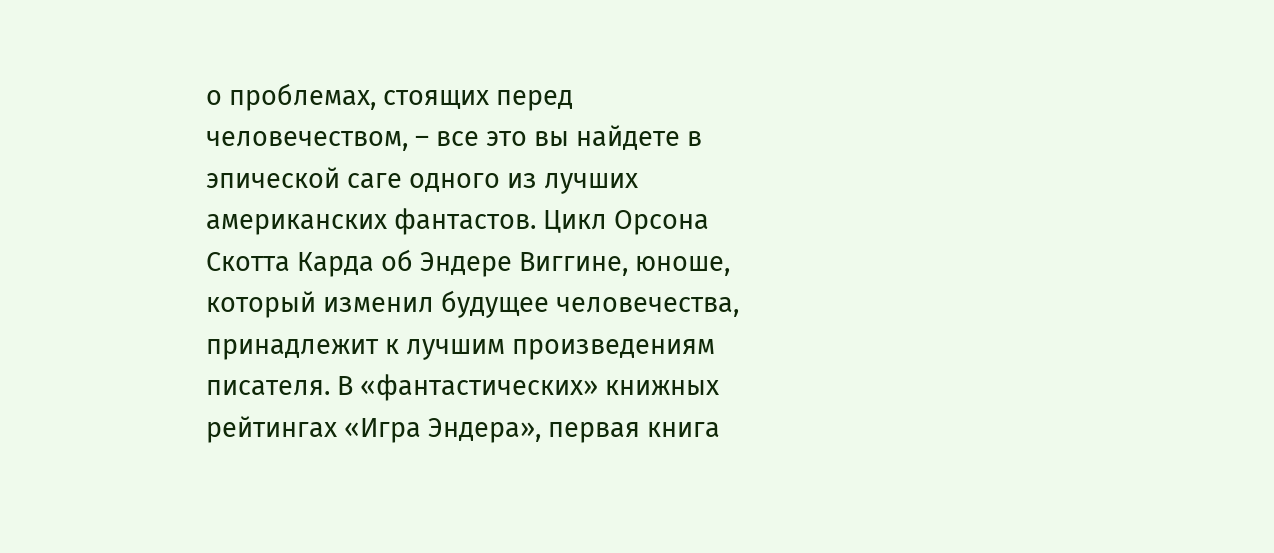о проблемах, стоящих перед человечеством, – все это вы найдете в эпической саге одного из лучших американских фантастов. Цикл Орсона Скотта Карда об Эндере Виггине, юноше, который изменил будущее человечества, принадлежит к лучшим произведениям писателя. В «фантастических» книжных рейтингах «Игра Эндера», первая книга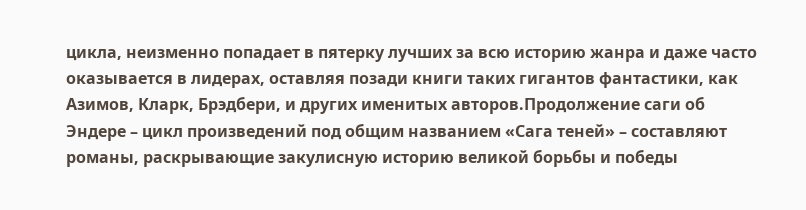цикла, неизменно попадает в пятерку лучших за всю историю жанра и даже часто оказывается в лидерах, оставляя позади книги таких гигантов фантастики, как Азимов, Кларк, Брэдбери, и других именитых авторов.Продолжение саги об Эндере – цикл произведений под общим названием «Сага теней» – составляют романы, раскрывающие закулисную историю великой борьбы и победы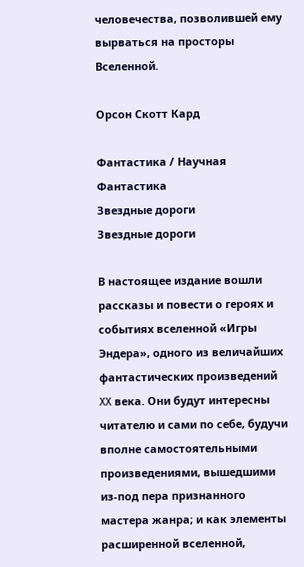человечества, позволившей ему вырваться на просторы Вселенной.

Орсон Скотт Кард

Фантастика / Научная Фантастика
Звездные дороги
Звездные дороги

В настоящее издание вошли рассказы и повести о героях и событиях вселенной «Игры Эндера», одного из величайших фантастических произведений XX века. Они будут интересны читателю и сами по себе, будучи вполне самостоятельными произведениями, вышедшими из-под пера признанного мастера жанра; и как элементы расширенной вселенной,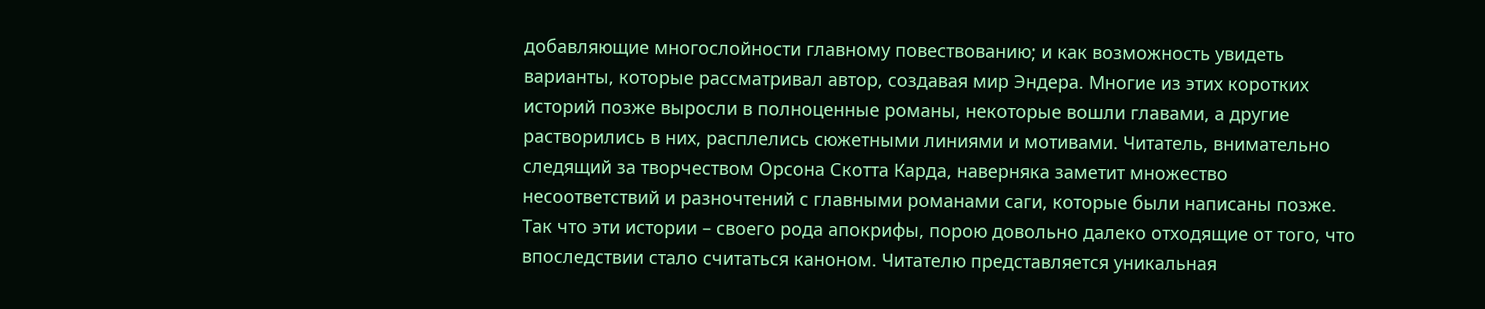добавляющие многослойности главному повествованию; и как возможность увидеть варианты, которые рассматривал автор, создавая мир Эндера. Многие из этих коротких историй позже выросли в полноценные романы, некоторые вошли главами, а другие растворились в них, расплелись сюжетными линиями и мотивами. Читатель, внимательно следящий за творчеством Орсона Скотта Карда, наверняка заметит множество несоответствий и разночтений с главными романами саги, которые были написаны позже. Так что эти истории – своего рода апокрифы, порою довольно далеко отходящие от того, что впоследствии стало считаться каноном. Читателю представляется уникальная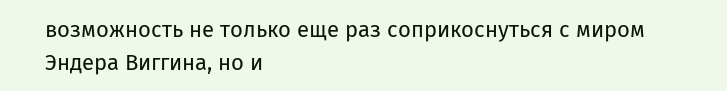возможность не только еще раз соприкоснуться с миром Эндера Виггина, но и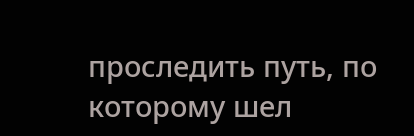проследить путь, по которому шел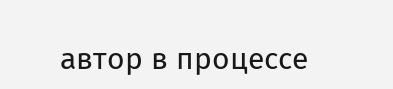автор в процессе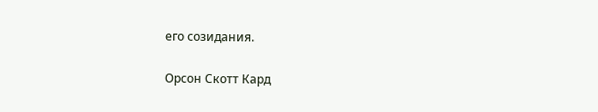его созидания.

Орсон Скотт Кард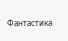Фантастика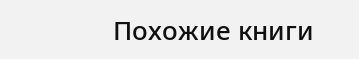Похожие книги